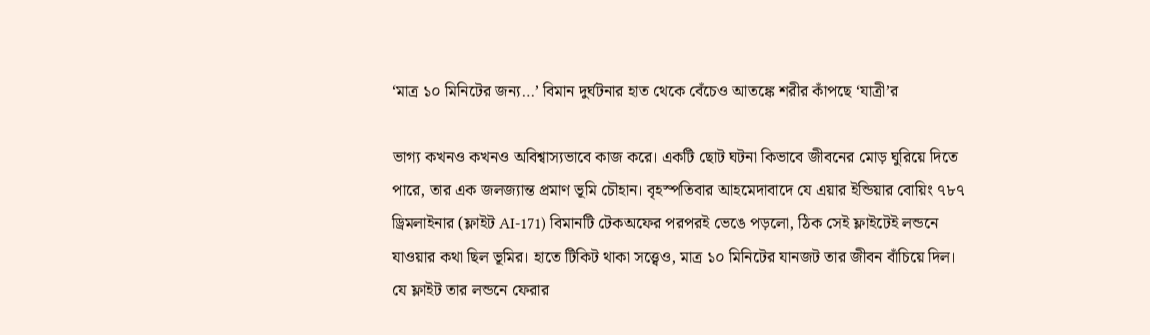‘মাত্র ১০ মিনিটের জন্য…’ বিমান দুর্ঘটনার হাত থেকে বেঁচেও আতঙ্কে শরীর কাঁপছে ‘যাত্রী’র

ভাগ্য কখনও কখনও অবিশ্বাস্যভাবে কাজ করে। একটি ছোট ঘটনা কিভাবে জীবনের মোড় ঘুরিয়ে দিতে পারে, তার এক জলজ্যান্ত প্রমাণ ভূমি চৌহান। বৃহস্পতিবার আহমেদাবাদে যে এয়ার ইন্ডিয়ার বোয়িং ৭৮৭ ড্রিমলাইনার (ফ্লাইট AI-171) বিমানটি টেকঅফের পরপরই ভেঙে পড়লো, ঠিক সেই ফ্লাইটেই লন্ডনে যাওয়ার কথা ছিল ভূমির। হাতে টিকিট থাকা সত্ত্বেও, মাত্র ১০ মিনিটের যানজট তার জীবন বাঁচিয়ে দিল। যে ফ্লাইট তার লন্ডনে ফেরার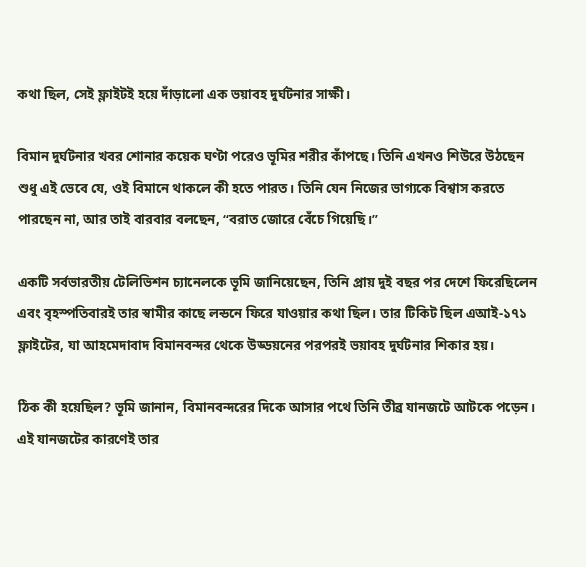কথা ছিল, সেই ফ্লাইটই হয়ে দাঁড়ালো এক ভয়াবহ দুর্ঘটনার সাক্ষী।

বিমান দুর্ঘটনার খবর শোনার কয়েক ঘণ্টা পরেও ভূমির শরীর কাঁপছে। তিনি এখনও শিউরে উঠছেন শুধু এই ভেবে যে, ওই বিমানে থাকলে কী হতে পারত। তিনি যেন নিজের ভাগ্যকে বিশ্বাস করতে পারছেন না, আর তাই বারবার বলছেন, “বরাত জোরে বেঁচে গিয়েছি।”

একটি সর্বভারতীয় টেলিভিশন চ্যানেলকে ভূমি জানিয়েছেন, তিনি প্রায় দুই বছর পর দেশে ফিরেছিলেন এবং বৃহস্পতিবারই তার স্বামীর কাছে লন্ডনে ফিরে যাওয়ার কথা ছিল। তার টিকিট ছিল এআই-১৭১ ফ্লাইটের, যা আহমেদাবাদ বিমানবন্দর থেকে উড্ডয়নের পরপরই ভয়াবহ দুর্ঘটনার শিকার হয়।

ঠিক কী হয়েছিল? ভূমি জানান, বিমানবন্দরের দিকে আসার পথে তিনি তীব্র যানজটে আটকে পড়েন। এই যানজটের কারণেই তার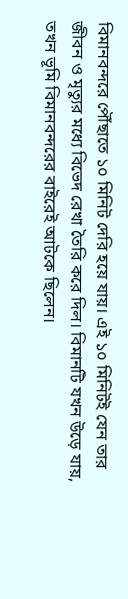বিমানবন্দরে পৌঁছাতে ১০ মিনিট দেরি হয়ে যায়। এই ১০ মিনিটই যেন তার জীবন ও মৃত্যুর মধ্যে বিভেদ রেখা তৈরি করে দিল। বিমানটি যখন উড়ে যায়, তখন ভূমি বিমানবন্দরের বাইরেই আটকে ছিলেন।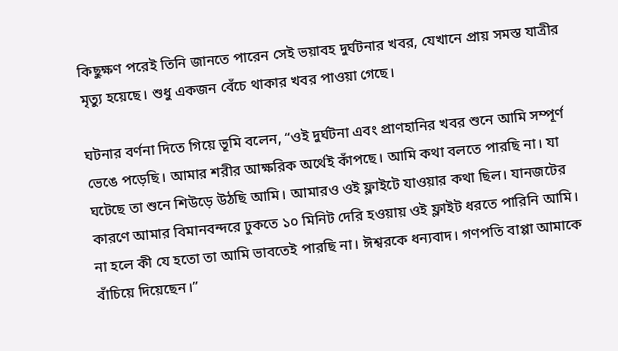কিছুক্ষণ পরেই তিনি জানতে পারেন সেই ভয়াবহ দুর্ঘটনার খবর, যেখানে প্রায় সমস্ত যাত্রীর মৃত্যু হয়েছে। শুধু একজন বেঁচে থাকার খবর পাওয়া গেছে।

ঘটনার বর্ণনা দিতে গিয়ে ভূমি বলেন, “ওই দুর্ঘটনা এবং প্রাণহানির খবর শুনে আমি সম্পূর্ণ ভেঙে পড়েছি। আমার শরীর আক্ষরিক অর্থেই কাঁপছে। আমি কথা বলতে পারছি না। যা ঘটেছে তা শুনে শিউড়ে উঠছি আমি। আমারও ওই ফ্লাইটে যাওয়ার কথা ছিল। যানজটের কারণে আমার বিমানবন্দরে ঢুকতে ১০ মিনিট দেরি হওয়ায় ওই ফ্লাইট ধরতে পারিনি আমি। না হলে কী যে হতো তা আমি ভাবতেই পারছি না। ঈশ্বরকে ধন্যবাদ। গণপতি বাপ্পা আমাকে বাঁচিয়ে দিয়েছেন।”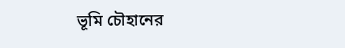ভূমি চৌহানের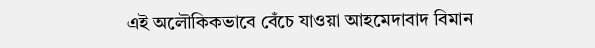এই অলৌকিকভাবে বেঁচে যাওয়া আহমেদাবাদ বিমান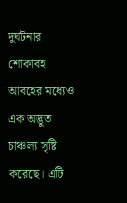দুর্ঘটনার শোকাবহ আবহের মধ্যেও এক অদ্ভুত চাঞ্চল্য সৃষ্টি করেছে। এটি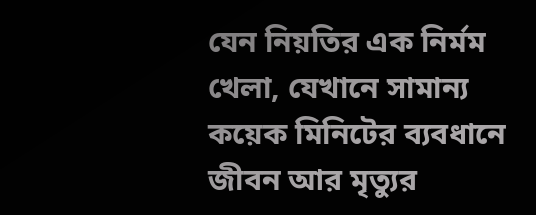যেন নিয়তির এক নির্মম খেলা, যেখানে সামান্য কয়েক মিনিটের ব্যবধানে জীবন আর মৃত্যুর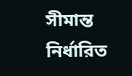সীমান্ত নির্ধারিত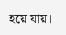হয়ে যায়।